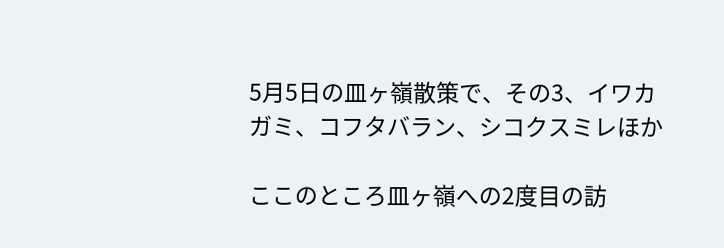5月5日の皿ヶ嶺散策で、その3、イワカガミ、コフタバラン、シコクスミレほか

ここのところ皿ヶ嶺への2度目の訪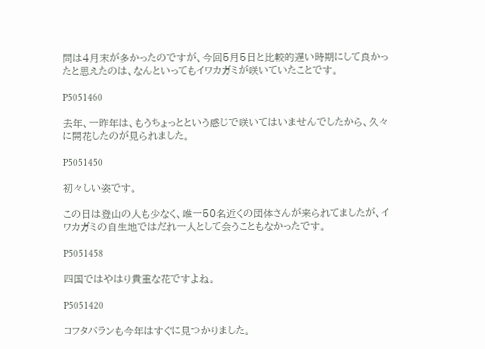問は4月末が多かったのですが、今回5月5日と比較的遅い時期にして良かったと思えたのは、なんといってもイワカガミが咲いていたことです。

P5051460

去年、一昨年は、もうちょっとという感じで咲いてはいませんでしたから、久々に開花したのが見られました。

P5051450

初々しい姿です。

この日は登山の人も少なく、唯一50名近くの団体さんが来られてましたが、イワカガミの自生地ではだれ一人として会うこともなかったです。

P5051458

四国ではやはり貴重な花ですよね。

P5051420

コフタバランも今年はすぐに見つかりました。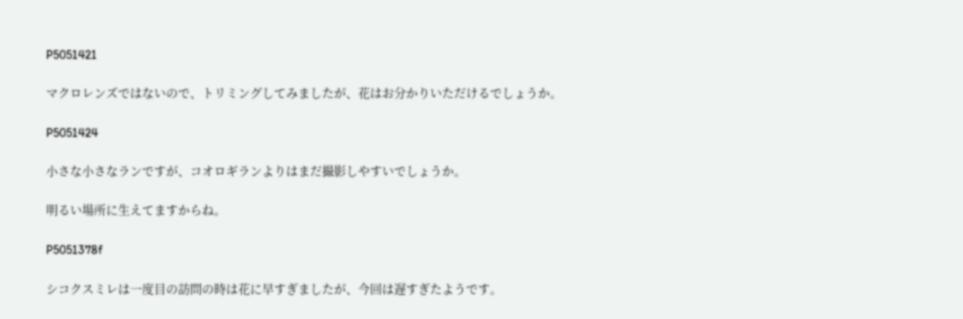P5051421

マクロレンズではないので、トリミングしてみましたが、花はお分かりいただけるでしょうか。

P5051424

小さな小さなランですが、コオロギランよりはまだ撮影しやすいでしょうか。

明るい場所に生えてますからね。

P5051378f

シコクスミレは一度目の訪問の時は花に早すぎましたが、今回は遅すぎたようです。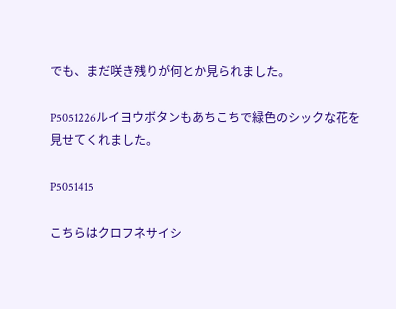でも、まだ咲き残りが何とか見られました。

P5051226ルイヨウボタンもあちこちで緑色のシックな花を見せてくれました。

P5051415

こちらはクロフネサイシ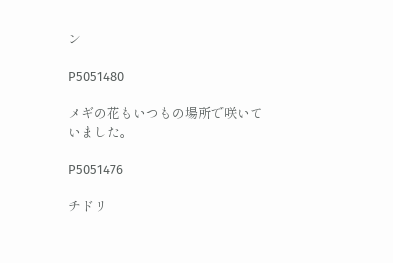ン

P5051480

メギの花もいつもの場所で咲いていました。

P5051476

チドリ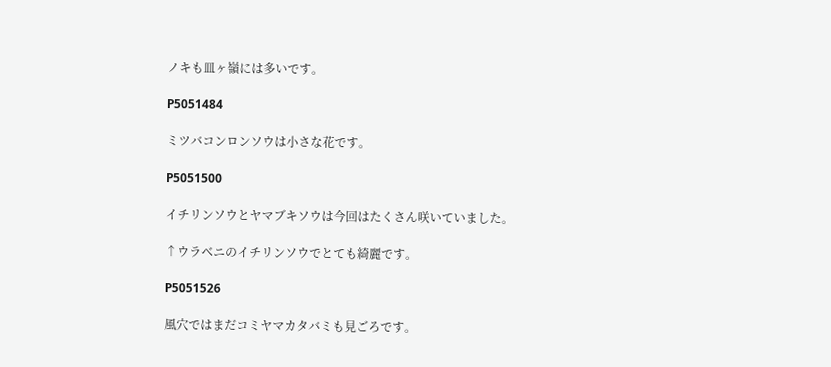ノキも皿ヶ嶺には多いです。

P5051484

ミツバコンロンソウは小さな花です。

P5051500

イチリンソウとヤマブキソウは今回はたくさん咲いていました。

↑ウラベニのイチリンソウでとても綺麗です。

P5051526

風穴ではまだコミヤマカタバミも見ごろです。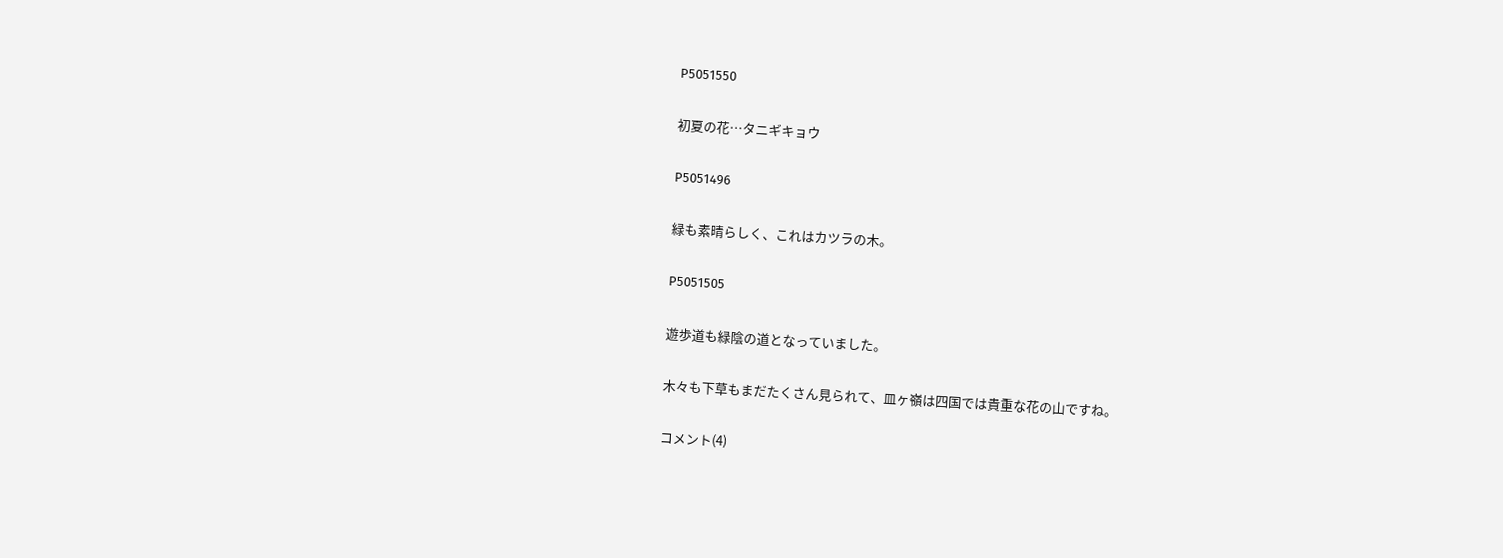P5051550

初夏の花…タニギキョウ

P5051496

緑も素晴らしく、これはカツラの木。

P5051505

遊歩道も緑陰の道となっていました。

木々も下草もまだたくさん見られて、皿ヶ嶺は四国では貴重な花の山ですね。

コメント(4)